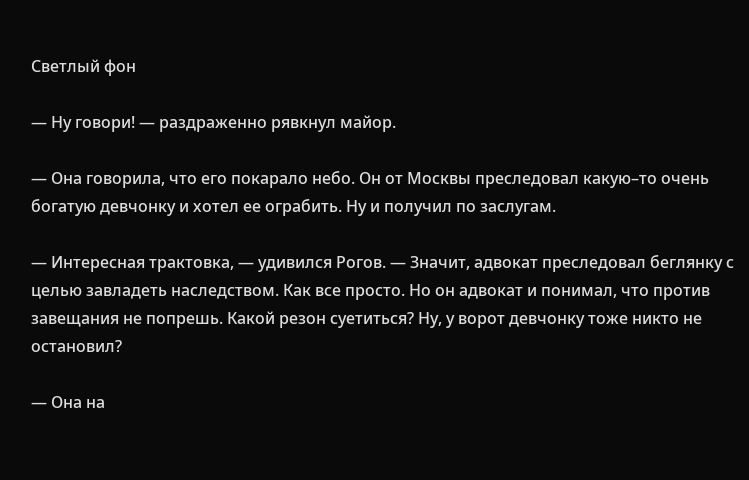Светлый фон

— Ну говори! — раздраженно рявкнул майор.

— Она говорила, что его покарало небо. Он от Москвы преследовал какую–то очень богатую девчонку и хотел ее ограбить. Ну и получил по заслугам.

— Интересная трактовка, — удивился Рогов. — Значит, адвокат преследовал беглянку с целью завладеть наследством. Как все просто. Но он адвокат и понимал, что против завещания не попрешь. Какой резон суетиться? Ну, у ворот девчонку тоже никто не остановил?

— Она на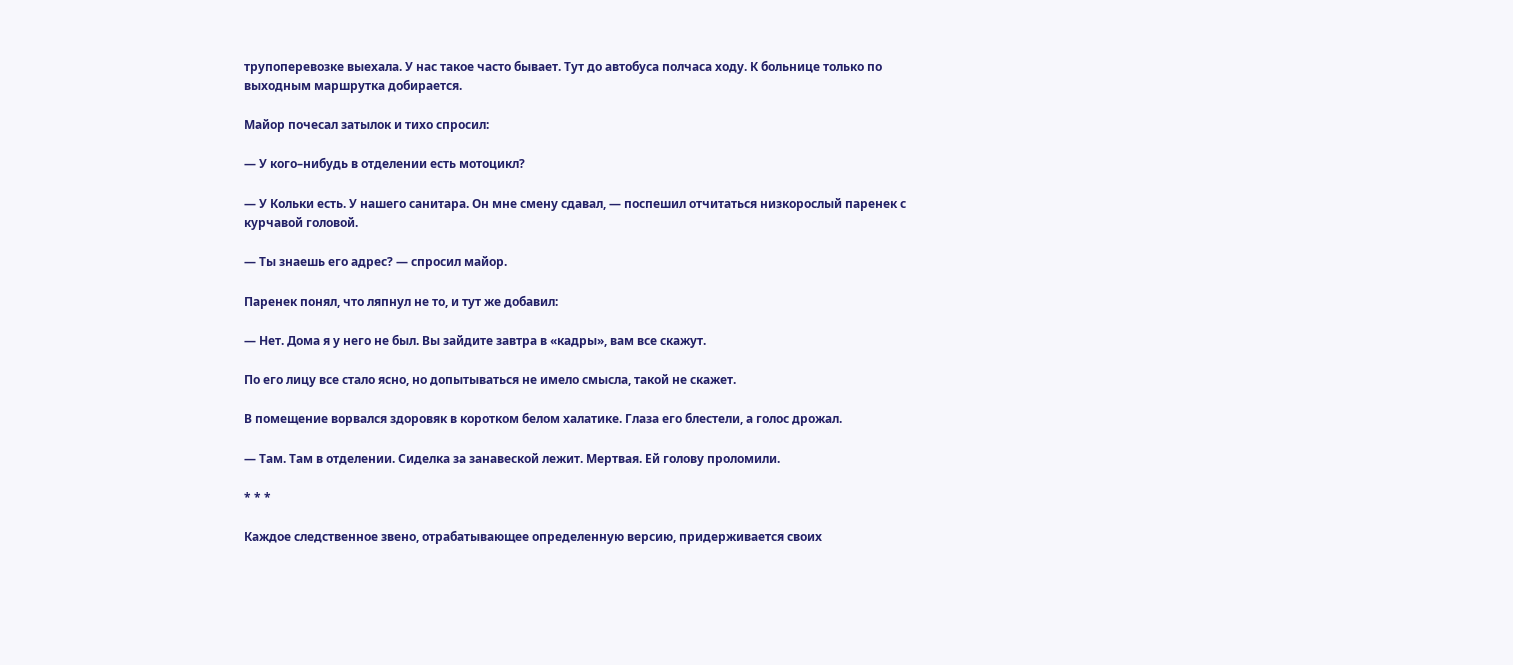трупоперевозке выехала. У нас такое часто бывает. Тут до автобуса полчаса ходу. К больнице только по выходным маршрутка добирается.

Майор почесал затылок и тихо спросил:

— У кого–нибудь в отделении есть мотоцикл?

— У Кольки есть. У нашего санитара. Он мне смену сдавал, — поспешил отчитаться низкорослый паренек с курчавой головой.

— Ты знаешь его адрес? — спросил майор.

Паренек понял, что ляпнул не то, и тут же добавил:

— Нет. Дома я у него не был. Вы зайдите завтра в «кадры», вам все скажут.

По его лицу все стало ясно, но допытываться не имело смысла, такой не скажет.

В помещение ворвался здоровяк в коротком белом халатике. Глаза его блестели, а голос дрожал.

— Там. Там в отделении. Сиделка за занавеской лежит. Мертвая. Ей голову проломили.

* * *

Каждое следственное звено, отрабатывающее определенную версию, придерживается своих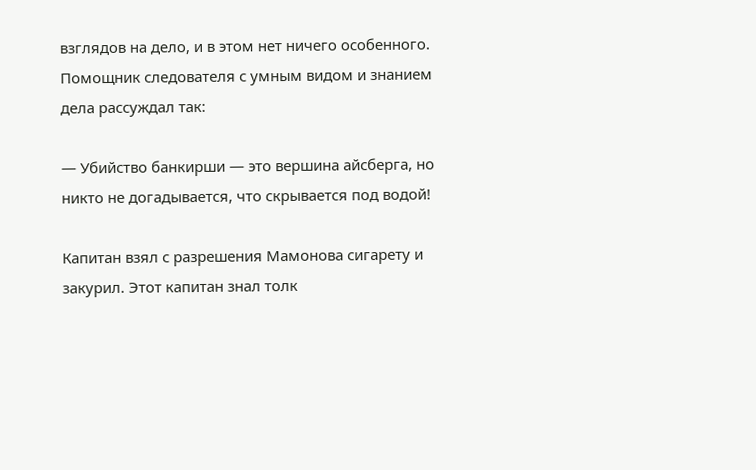взглядов на дело, и в этом нет ничего особенного. Помощник следователя с умным видом и знанием дела рассуждал так:

— Убийство банкирши — это вершина айсберга, но никто не догадывается, что скрывается под водой!

Капитан взял с разрешения Мамонова сигарету и закурил. Этот капитан знал толк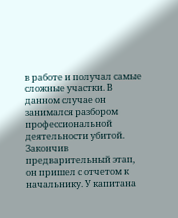в работе и получал самые сложные участки. В данном случае он занимался разбором профессиональной деятельности убитой. Закончив предварительный этап, он пришел с отчетом к начальнику. У капитана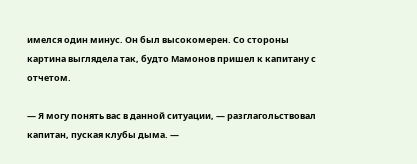имелся один минус. Он был высокомерен. Со стороны картина выглядела так, будто Мамонов пришел к капитану с отчетом.

— Я могу понять вас в данной ситуации, — разглагольствовал капитан, пуская клубы дыма. —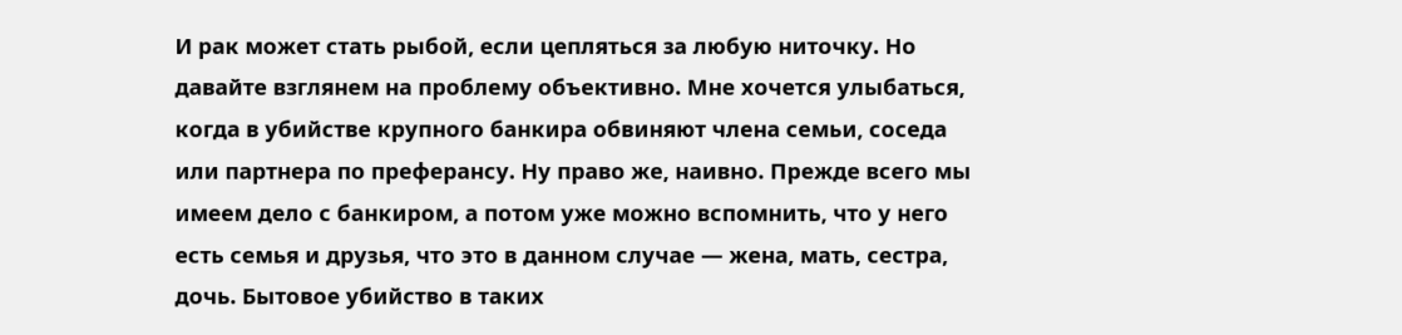И рак может стать рыбой, если цепляться за любую ниточку. Но давайте взглянем на проблему объективно. Мне хочется улыбаться, когда в убийстве крупного банкира обвиняют члена семьи, соседа или партнера по преферансу. Ну право же, наивно. Прежде всего мы имеем дело с банкиром, а потом уже можно вспомнить, что у него есть семья и друзья, что это в данном случае — жена, мать, сестра, дочь. Бытовое убийство в таких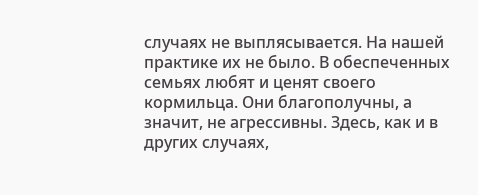случаях не выплясывается. На нашей практике их не было. В обеспеченных семьях любят и ценят своего кормильца. Они благополучны, а значит, не агрессивны. Здесь, как и в других случаях,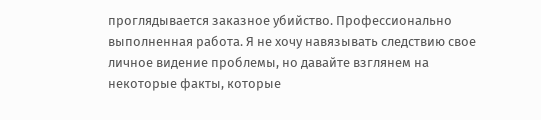проглядывается заказное убийство. Профессионально выполненная работа. Я не хочу навязывать следствию свое личное видение проблемы, но давайте взглянем на некоторые факты, которые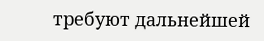требуют дальнейшей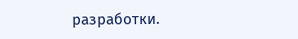разработки.